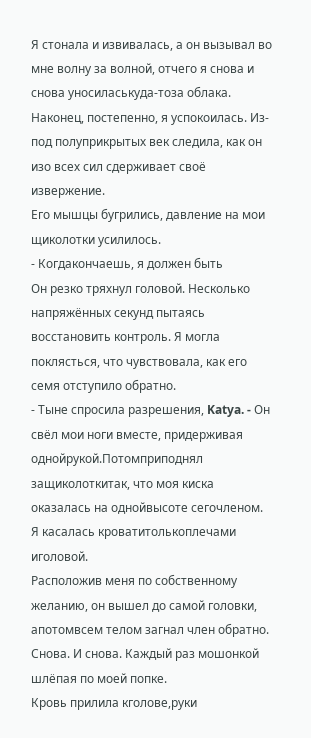Я стонала и извивалась, а он вызывал во мне волну за волной, отчего я снова и снова уносиласькуда-тоза облака. Наконец, постепенно, я успокоилась. Из-под полуприкрытых век следила, как он изо всех сил сдерживает своё извержение.
Его мышцы бугрились, давление на мои щиколотки усилилось.
- Когдакончаешь, я должен быть
Он резко тряхнул головой. Несколько напряжённых секунд пытаясь восстановить контроль. Я могла поклясться, что чувствовала, как его семя отступило обратно.
- Тыне спросила разрешения, Katya. - Он свёл мои ноги вместе, придерживая однойрукой.Потомприподнял защиколоткитак, что моя киска оказалась на однойвысоте сегочленом. Я касалась кроватитолькоплечами иголовой.
Расположив меня по собственному желанию, он вышел до самой головки, апотомвсем телом загнал член обратно. Снова. И снова. Каждый раз мошонкой шлёпая по моей попке.
Кровь прилила кголове,руки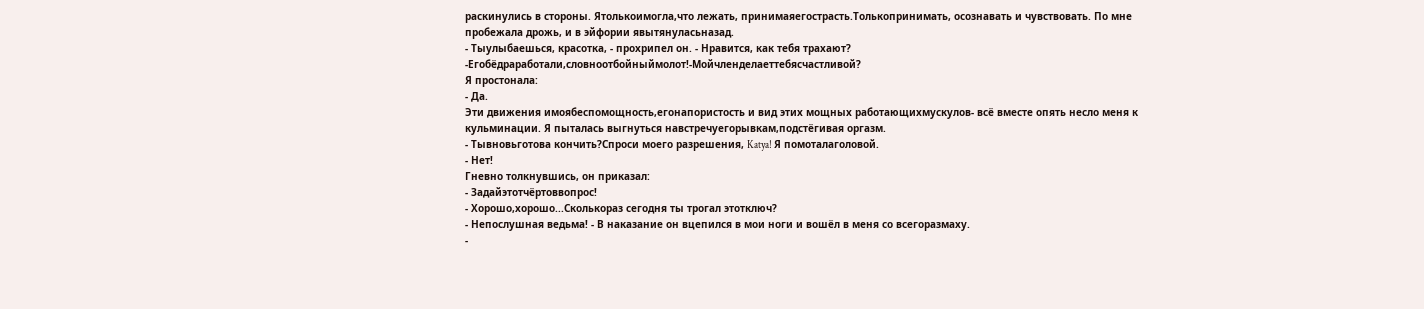раскинулись в стороны. Ятолькоимогла,что лежать, принимаяегострасть.Толькопринимать, осознавать и чувствовать. По мне пробежала дрожь, и в эйфории явытянуласьназад.
- Тыулыбаешься, красотка, - прохрипел он. - Нравится, как тебя трахают? -Егобёдраработали,словноотбойныймолот!-Мойчленделаеттебясчастливой?
Я простонала:
- Да.
Эти движения имоябеспомощность,егонапористость и вид этих мощных работающихмускулов- всё вместе опять несло меня к кульминации. Я пыталась выгнуться навстречуегорывкам,подстёгивая оргазм.
- Тывновьготова кончить?Спроси моего разрешения, Katya! Я помоталаголовой.
- Нет!
Гневно толкнувшись, он приказал:
- Задайэтотчёртоввопрос!
- Хорошо,хорошо...Сколькораз сегодня ты трогал этотключ?
- Непослушная ведьма! - В наказание он вцепился в мои ноги и вошёл в меня со всегоразмаху.
-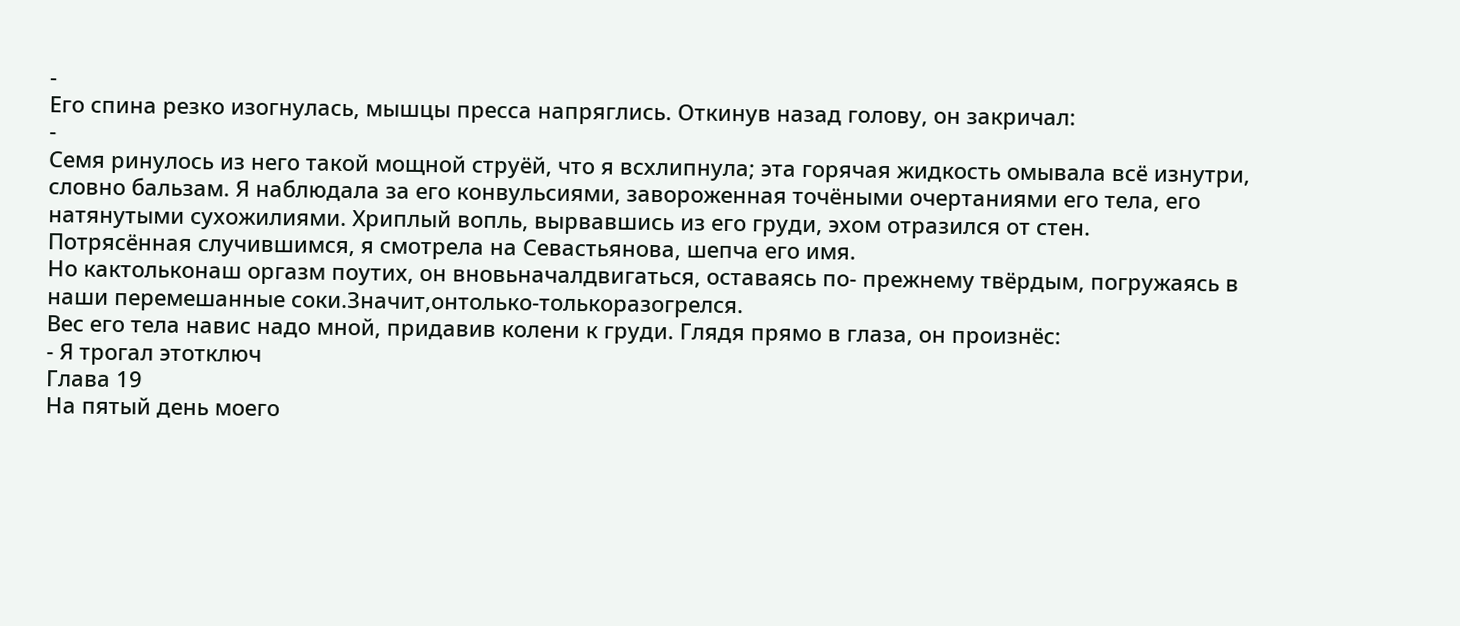-
Его спина резко изогнулась, мышцы пресса напряглись. Откинув назад голову, он закричал:
-
Семя ринулось из него такой мощной струёй, что я всхлипнула; эта горячая жидкость омывала всё изнутри, словно бальзам. Я наблюдала за его конвульсиями, завороженная точёными очертаниями его тела, его натянутыми сухожилиями. Хриплый вопль, вырвавшись из его груди, эхом отразился от стен.
Потрясённая случившимся, я смотрела на Севастьянова, шепча его имя.
Но кактольконаш оргазм поутих, он вновьначалдвигаться, оставаясь по- прежнему твёрдым, погружаясь в наши перемешанные соки.Значит,онтолько-толькоразогрелся.
Вес его тела навис надо мной, придавив колени к груди. Глядя прямо в глаза, он произнёс:
- Я трогал этотключ
Глава 19
На пятый день моего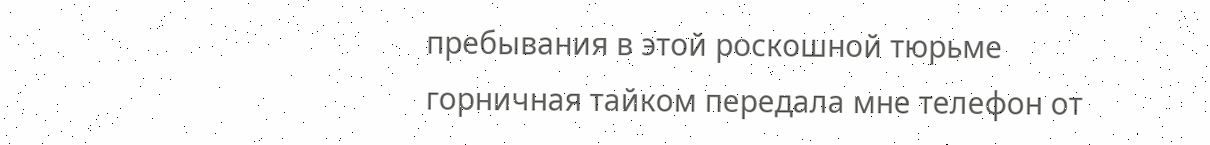пребывания в этой роскошной тюрьме горничная тайком передала мне телефон от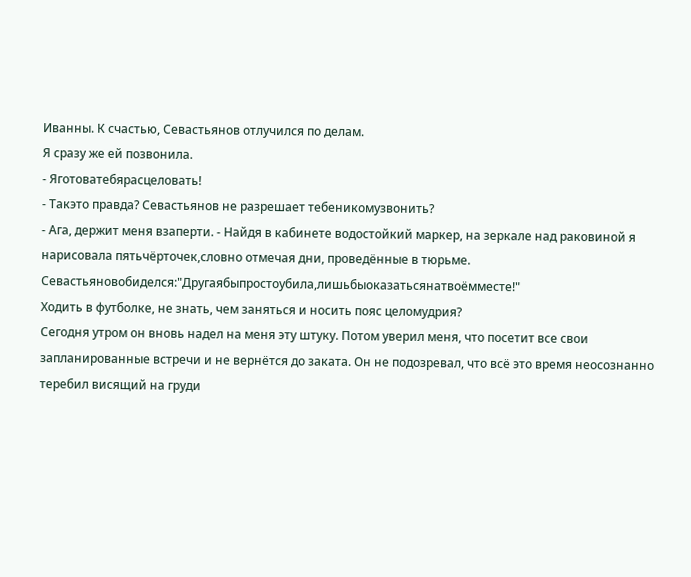Иванны. К счастью, Севастьянов отлучился по делам.
Я сразу же ей позвонила.
- Яготоватебярасцеловать!
- Такэто правда? Севастьянов не разрешает тебеникомузвонить?
- Ага, держит меня взаперти. - Найдя в кабинете водостойкий маркер, на зеркале над раковиной я нарисовала пятьчёрточек,словно отмечая дни, проведённые в тюрьме. Севастьяновобиделся:"Другаябыпростоубила,лишьбыоказатьсянатвоёмместе!"
Ходить в футболке, не знать, чем заняться и носить пояс целомудрия?
Сегодня утром он вновь надел на меня эту штуку. Потом уверил меня, что посетит все свои запланированные встречи и не вернётся до заката. Он не подозревал, что всё это время неосознанно теребил висящий на груди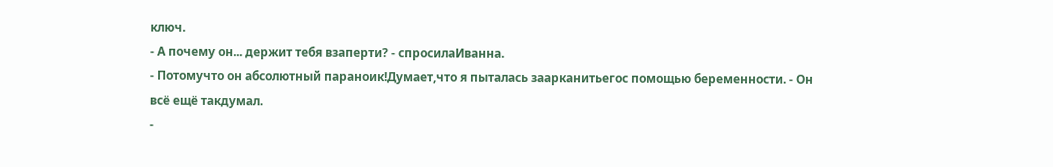ключ.
- А почему он... держит тебя взаперти? - спросилаИванна.
- Потомучто он абсолютный параноик!Думает,что я пыталась заарканитьегос помощью беременности. - Он всё ещё такдумал.
-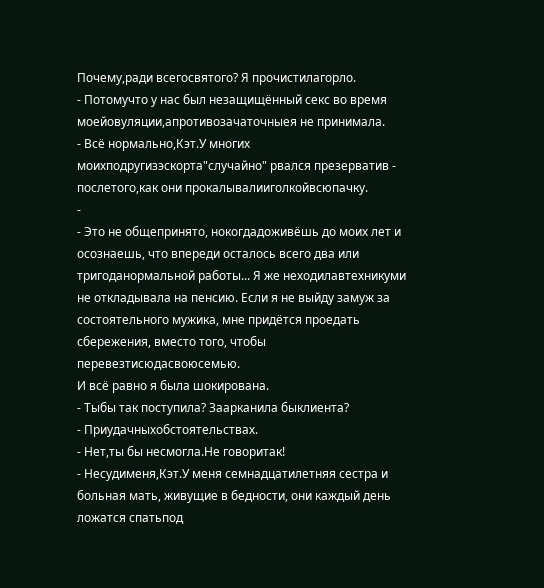Почему,ради всегосвятого? Я прочистилагорло.
- Потомучто у нас был незащищённый секс во время моейовуляции,апротивозачаточныея не принимала.
- Всё нормально,Кэт.У многих моихподругизэскорта"случайно" рвался презерватив - послетого,как они прокалывалииголкойвсюпачку.
-
- Это не общепринято, нокогдадоживёшь до моих лет и осознаешь, что впереди осталось всего два или тригоданормальной работы... Я же неходилавтехникуми не откладывала на пенсию. Если я не выйду замуж за состоятельного мужика, мне придётся проедать сбережения, вместо того, чтобы перевезтисюдасвоюсемью.
И всё равно я была шокирована.
- Тыбы так поступила? Заарканила быклиента?
- Приудачныхобстоятельствах.
- Нет,ты бы несмогла.Не говоритак!
- Несудименя,Кэт.У меня семнадцатилетняя сестра и больная мать, живущие в бедности, они каждый день ложатся спатьпод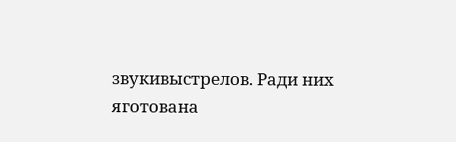звукивыстрелов. Ради них яготована